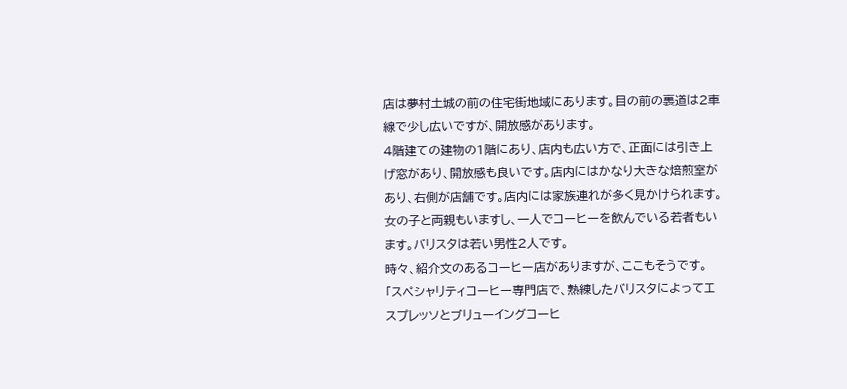店は夢村土城の前の住宅街地域にあります。目の前の裏道は2車線で少し広いですが、開放感があります。
4階建ての建物の1階にあり、店内も広い方で、正面には引き上げ窓があり、開放感も良いです。店内にはかなり大きな焙煎室があり、右側が店舗です。店内には家族連れが多く見かけられます。女の子と両親もいますし、一人でコーヒーを飲んでいる若者もいます。バリスタは若い男性2人です。
時々、紹介文のあるコーヒー店がありますが、ここもそうです。
「スペシャリティコーヒー専門店で、熟練したバリスタによってエスプレッソとブリューイングコーヒ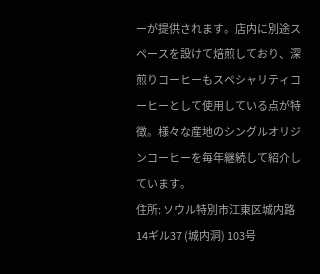ーが提供されます。店内に別途スペースを設けて焙煎しており、深煎りコーヒーもスペシャリティコーヒーとして使用している点が特徴。様々な産地のシングルオリジンコーヒーを毎年継続して紹介しています。
住所: ソウル特別市江東区城内路14ギル37 (城内洞) 103号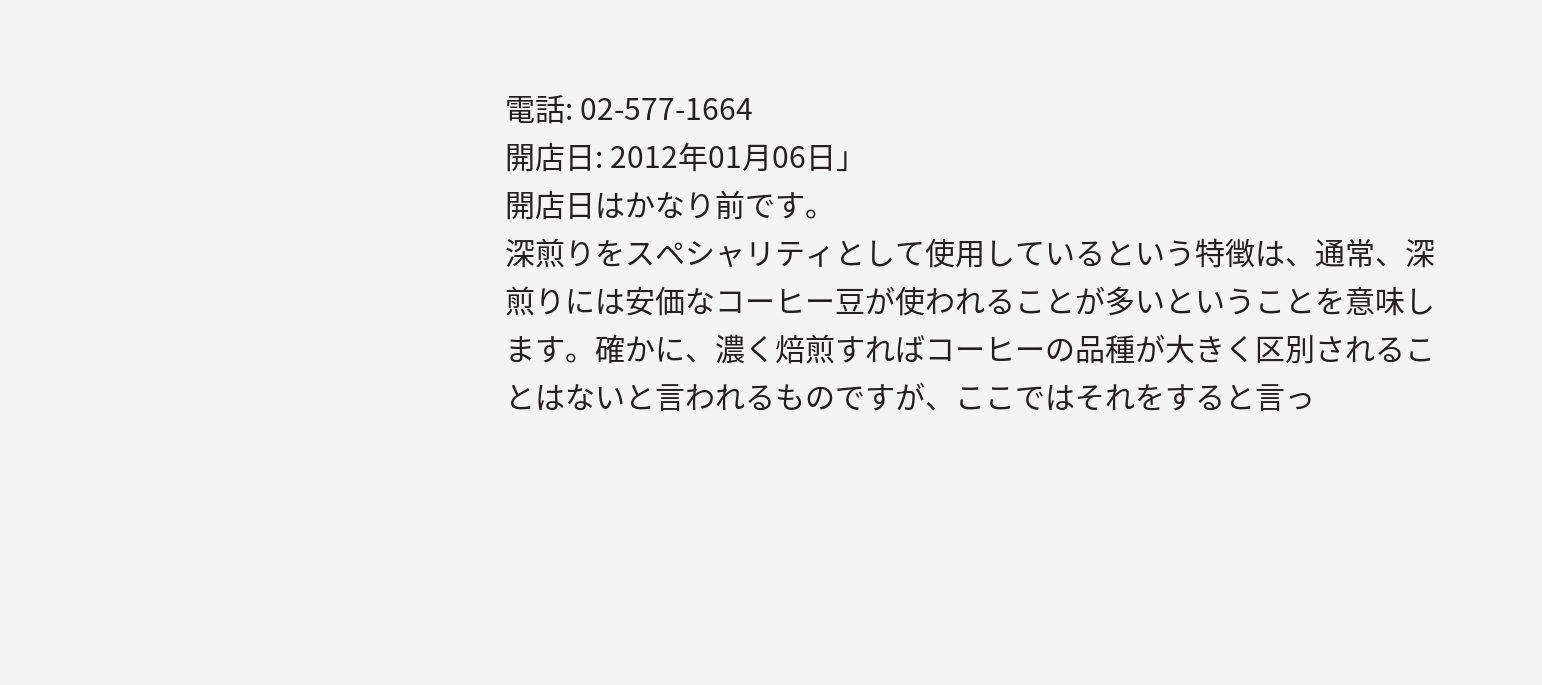電話: 02-577-1664
開店日: 2012年01月06日」
開店日はかなり前です。
深煎りをスペシャリティとして使用しているという特徴は、通常、深煎りには安価なコーヒー豆が使われることが多いということを意味します。確かに、濃く焙煎すればコーヒーの品種が大きく区別されることはないと言われるものですが、ここではそれをすると言っ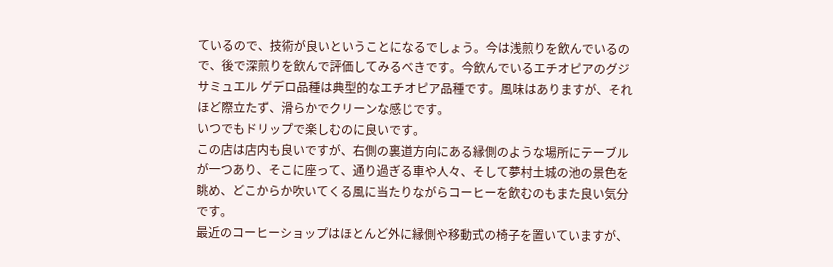ているので、技術が良いということになるでしょう。今は浅煎りを飲んでいるので、後で深煎りを飲んで評価してみるべきです。今飲んでいるエチオピアのグジ サミュエル ゲデロ品種は典型的なエチオピア品種です。風味はありますが、それほど際立たず、滑らかでクリーンな感じです。
いつでもドリップで楽しむのに良いです。
この店は店内も良いですが、右側の裏道方向にある縁側のような場所にテーブルが一つあり、そこに座って、通り過ぎる車や人々、そして夢村土城の池の景色を眺め、どこからか吹いてくる風に当たりながらコーヒーを飲むのもまた良い気分です。
最近のコーヒーショップはほとんど外に縁側や移動式の椅子を置いていますが、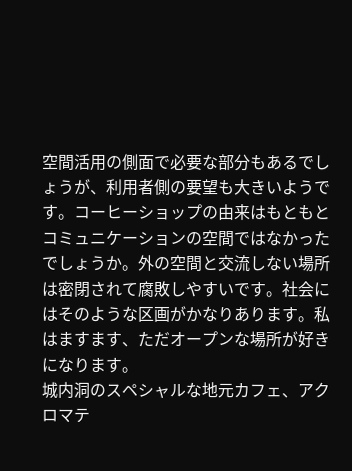空間活用の側面で必要な部分もあるでしょうが、利用者側の要望も大きいようです。コーヒーショップの由来はもともとコミュニケーションの空間ではなかったでしょうか。外の空間と交流しない場所は密閉されて腐敗しやすいです。社会にはそのような区画がかなりあります。私はますます、ただオープンな場所が好きになります。
城内洞のスペシャルな地元カフェ、アクロマテ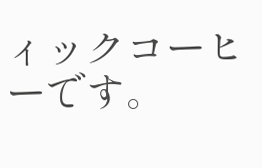ィックコーヒーです。